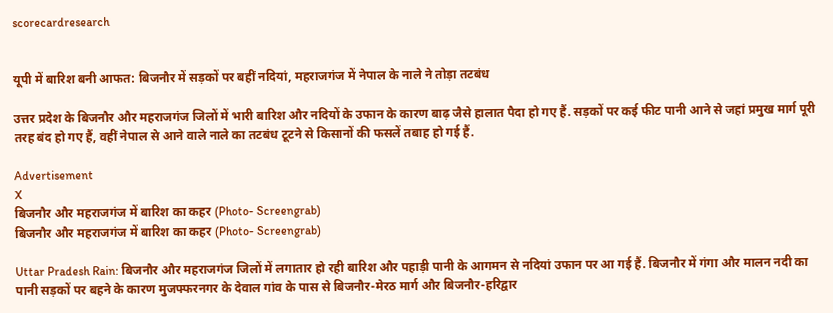scorecardresearch


यूपी में बारिश बनी आफत: बिजनौर में सड़कों पर बहीं नदियां, महराजगंज में नेपाल के नाले ने तोड़ा तटबंध

उत्तर प्रदेश के बिजनौर और महराजगंज जिलों में भारी बारिश और नदियों के उफान के कारण बाढ़ जैसे हालात पैदा हो गए हैं. सड़कों पर कई फीट पानी आने से जहां प्रमुख मार्ग पूरी तरह बंद हो गए हैं, वहीं नेपाल से आने वाले नाले का तटबंध टूटने से किसानों की फसलें तबाह हो गई हैं.

Advertisement
X
बिजनौर और महराजगंज में बारिश का कहर (Photo- Screengrab)
बिजनौर और महराजगंज में बारिश का कहर (Photo- Screengrab)

Uttar Pradesh Rain: बिजनौर और महराजगंज जिलों में लगातार हो रही बारिश और पहाड़ी पानी के आगमन से नदियां उफान पर आ गई हैं. बिजनौर में गंगा और मालन नदी का पानी सड़कों पर बहने के कारण मुजफ्फरनगर के देवाल गांव के पास से बिजनौर-मेरठ मार्ग और बिजनौर-हरिद्वार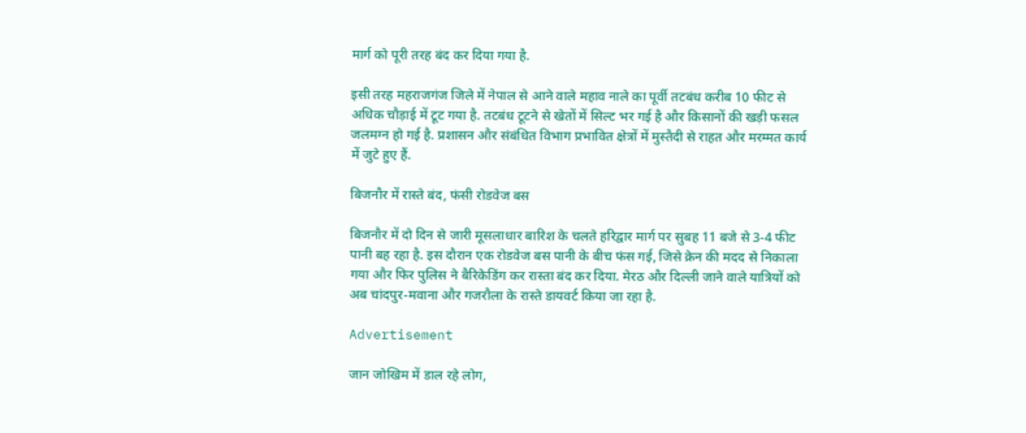मार्ग को पूरी तरह बंद कर दिया गया है.

इसी तरह महराजगंज जिले में नेपाल से आने वाले महाव नाले का पूर्वी तटबंध करीब 10 फीट से अधिक चौड़ाई में टूट गया है. तटबंध टूटने से खेतों में सिल्ट भर गई है और किसानों की खड़ी फसल जलमग्न हो गई है. प्रशासन और संबंधित विभाग प्रभावित क्षेत्रों में मुस्तैदी से राहत और मरम्मत कार्य में जुटे हुए हैं.

बिजनौर में रास्ते बंद, फंसी रोडवेज बस

बिजनौर में दो दिन से जारी मूसलाधार बारिश के चलते हरिद्वार मार्ग पर सुबह 11 बजे से 3-4 फीट पानी बह रहा है. इस दौरान एक रोडवेज बस पानी के बीच फंस गई, जिसे क्रेन की मदद से निकाला गया और फिर पुलिस ने बैरिकेडिंग कर रास्ता बंद कर दिया. मेरठ और दिल्ली जाने वाले यात्रियों को अब चांदपुर-मवाना और गजरौला के रास्ते डायवर्ट किया जा रहा है.

Advertisement

जान जोखिम में डाल रहे लोग,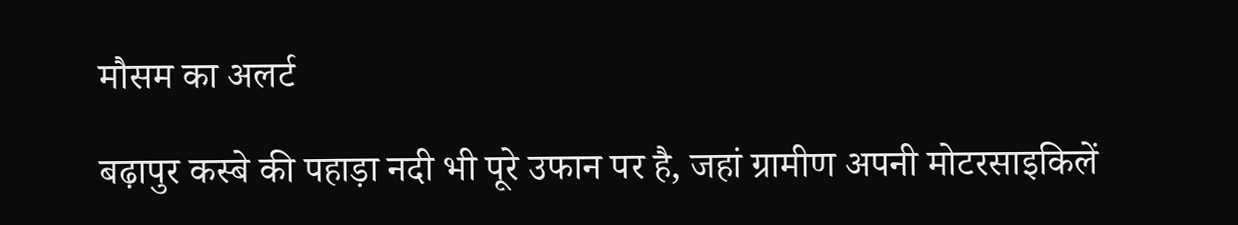मौसम का अलर्ट

बढ़ापुर कस्बे की पहाड़ा नदी भी पूरे उफान पर है, जहां ग्रामीण अपनी मोटरसाइकिलें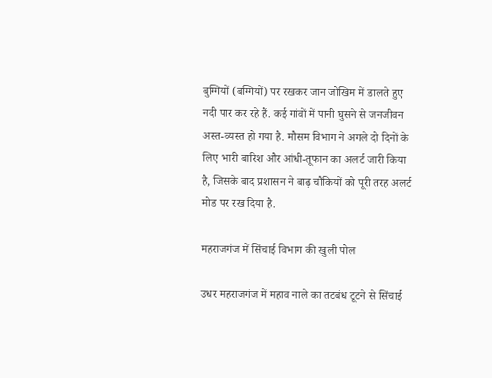बुग्गियों (बग्गियों) पर रखकर जान जोखिम में डालते हुए नदी पार कर रहे हैं. कई गांवों में पानी घुसने से जनजीवन अस्त-व्यस्त हो गया है. मौसम विभाग ने अगले दो दिनों के लिए भारी बारिश और आंधी-तूफान का अलर्ट जारी किया है, जिसके बाद प्रशासन ने बाढ़ चौकियों को पूरी तरह अलर्ट मोड पर रख दिया है.

महराजगंज में सिंचाई विभाग की खुली पोल

उधर महराजगंज में महाव नाले का तटबंध टूटने से सिंचाई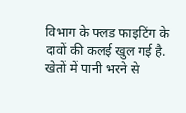विभाग के फ्लड फाइटिंग के दावों की कलई खुल गई है. खेतों में पानी भरने से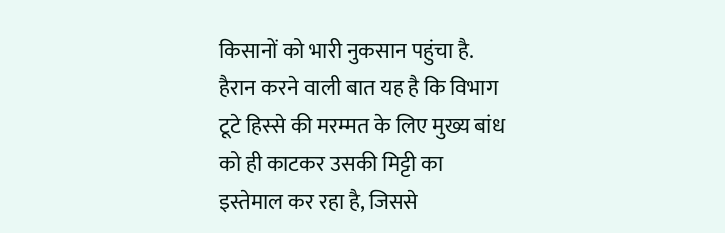किसानों को भारी नुकसान पहुंचा है. हैरान करने वाली बात यह है कि विभाग टूटे हिस्से की मरम्मत के लिए मुख्य बांध को ही काटकर उसकी मिट्टी का इस्तेमाल कर रहा है, जिससे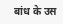बांध के उस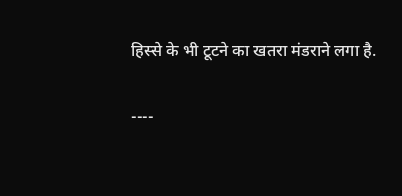हिस्से के भी टूटने का खतरा मंडराने लगा है.

----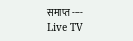समाप्त ----
Live TV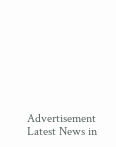Advertisement
Latest News in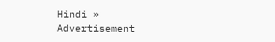Hindi »
Advertisement